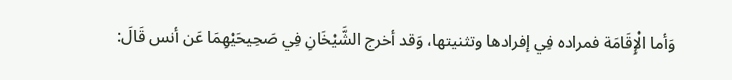وَأما الْإِقَامَة فمراده فِي إفرادها وتثنيتها، وَقد أخرج الشَّيْخَانِ فِي صَحِيحَيْهِمَا عَن أنس قَالَ: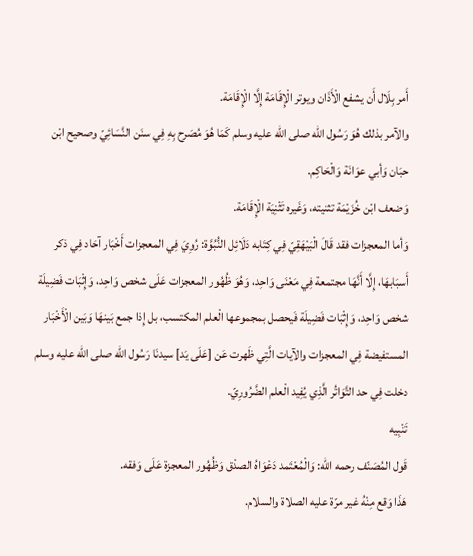أَمر بِلَال أَن يشفع الْأَذَان ويوتر الْإِقَامَة إِلَّا الْإِقَامَة.
والآمر بذلك هُوَ رَسُول الله صلى الله عليه وسلم كَمَا هُوَ مُصَرح بِهِ فِي سنَن النَّسَائِيّ وصحيح ابْن حبَان وَأبي عوَانَة وَالْحَاكِم.
وَضعف ابْن خُزَيْمَة تثنيته، وَغَيره تَثْنِيَة الْإِقَامَة.
وَأما المعجزات فقد قَالَ الْبَيْهَقِيّ فِي كِتَابه دَلَائِل النُّبُوَّة: رُوِيَ فِي المعجزات أَخْبَار آحَاد فِي ذكر أَسبَابهَا، إِلَّا أَنَّهَا مجتمعة فِي مَعْنَى وَاحِد، وَهُوَ ظُهُور المعجزات عَلَى شخص وَاحِد، وَإِثْبَات فَضِيلَة شخص وَاحِد، وَإِثْبَات فَضِيلَة فَيحصل بمجموعها الْعلم المكتسب، بل إِذا جمع بَينهَا وَبَين الْأَخْبَار المستفيضة فِي المعجزات والآيات الَّتِي ظَهرت عَن [عَلَى يَد] سيدنَا رَسُول الله صلى الله عليه وسلم دخلت فِي حد التَّوَاتُر الَّذِي يُفِيد الْعلم الضَّرُورِيّ.
تَنْبِيه
قَول المُصَنّف رحمه الله: وَالْمُعْتَمد دَعْوَاهُ الصدْق وَظُهُور المعجزة عَلَى وَفقه.
هَذَا وَقع مِنْهُ غير مرّة عليه الصلاة والسلام.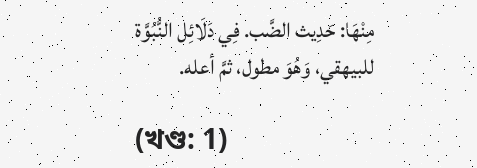مِنْهَا: حَدِيث الضَّب. فِي دَلَائِل النُّبُوَّة للبيهقي، وَهُوَ مطول، ثمَّ أعله.

(খণ্ড: 1)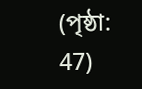(পৃষ্ঠা: 47)